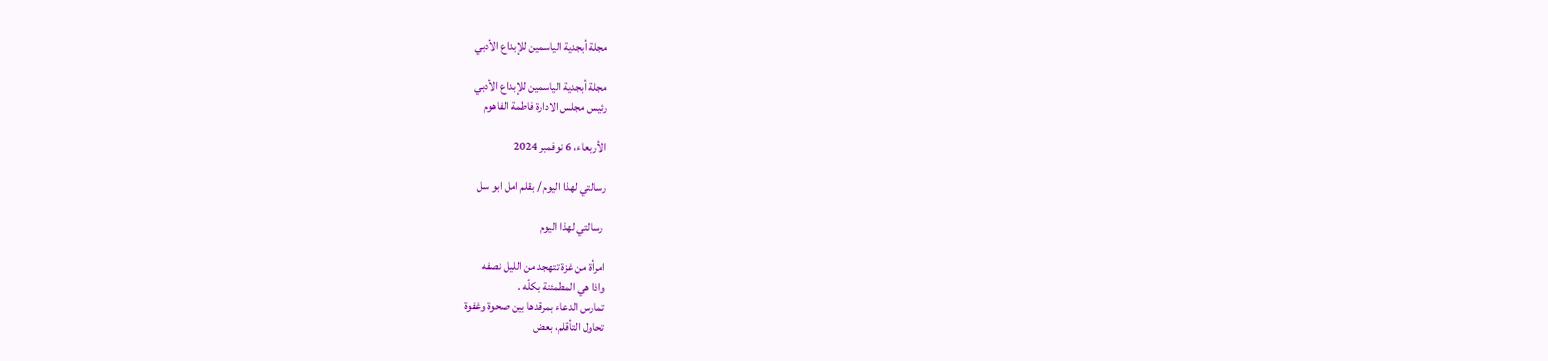مجلة أبجدية الياسمين للإبداع الأدبي

مجلة أبجدية الياسمين للإبداع الأدبي
رئيس مجلس الادارة فاطمة الفاهوم

الأربعاء، 6 نوفمبر 2024

رسالتي لهذا اليوم / بقلم امل ابو سل

 رسالتي لهذا اليوم

امرأة من غزة تتهجد من الليل نصفه
واذا هي المطمئنة بكلّه .
تمارس الدعاء بمرقدها بين صحوة وغفوة
تحاول التأقلم، بعض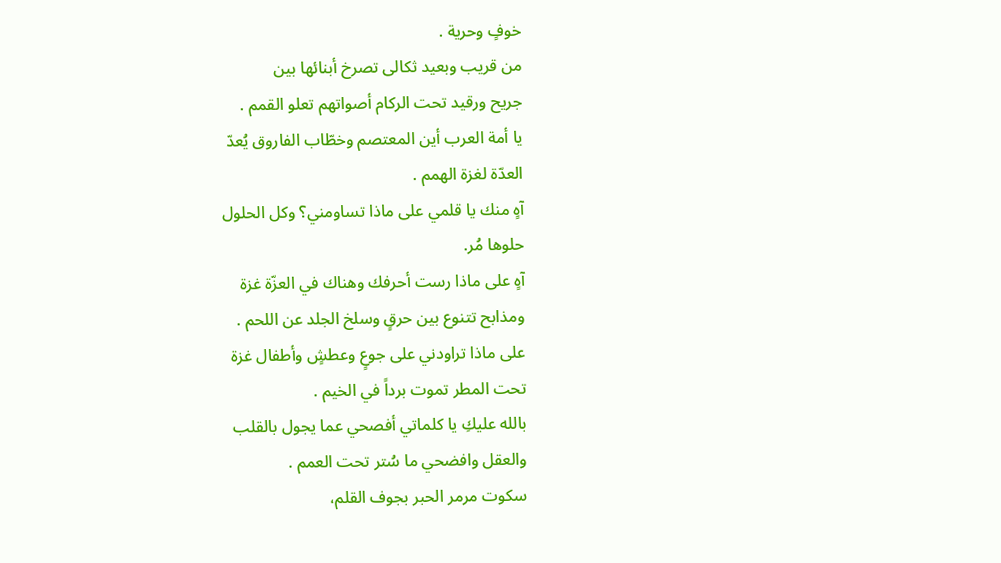خوفٍ وحرية .
من قريب وبعيد ثكالى تصرخ أبنائها بين
جريح ورقيد تحت الركام أصواتهم تعلو القمم .
يا أمة العرب أين المعتصم وخطّاب الفاروق يُعدّ
العدّة لغزة الهمم .
آهٍ منك يا قلمي على ماذا تساومني؟ وكل الحلول
حلوها مُر.
آهٍ على ماذا رست أحرفك وهناك في العزّة غزة
ومذابح تتنوع بين حرقٍ وسلخ الجلد عن اللحم .
على ماذا تراودني على جوعٍ وعطشٍ وأطفال غزة
تحت المطر تموت برداً في الخيم .
بالله عليكِ يا كلماتي أفصحي عما يجول بالقلب
والعقل وافضحي ما سُتر تحت العمم .
سكوت مرمر الحبر بجوف القلم،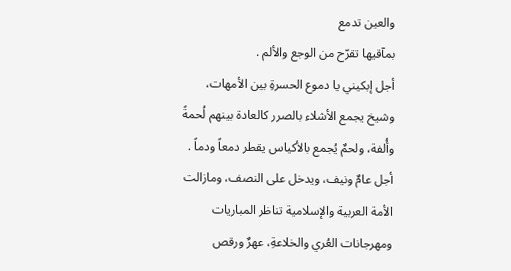والعين تدمع
بمآقيها تقرّح من الوجع والألم .
أجل إبكيني يا دموع الحسرةِ بين الأمهات،
وشيخ يجمع الأشلاء بالصرر كالعادة بينهم لُحمةً
وأُلفة، ولحمٌ يُجمع بالأكياس يقطر دمعاً ودماً .
أجل عامٌ ونيف، ويدخل على النصف، ومازالت
الأمة العربية والإسلامية تناظر المباريات
ومهرجانات العُري والخلاعةِ، عهرٌ ورقص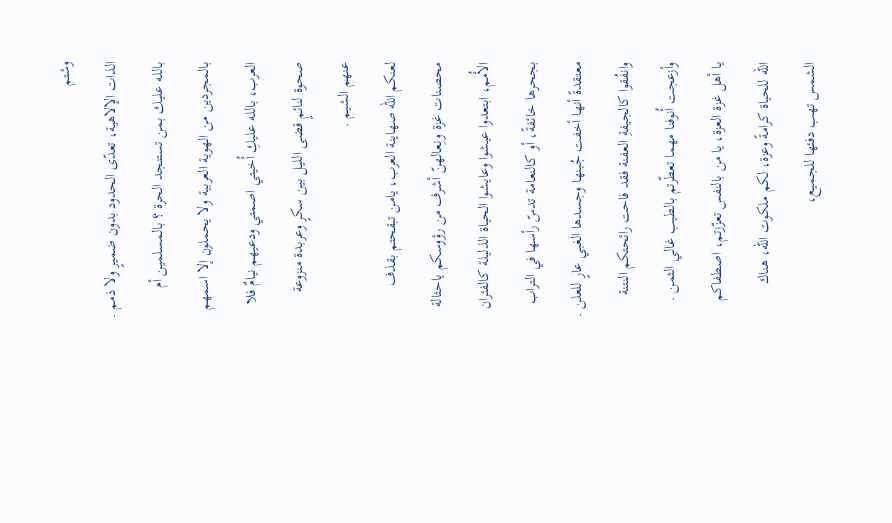وشتم
الذات الإلاهية، تعدّى الحدود بدون ضميرٍ ولا ذمم .
بالله عليك بمن تستنجد الحرة ؟ بالمسلمين أم
بالمجردين من الهوية العربية ولا يحملون إلا اسمهم
العرب، بالله عليكِ أُخيتي اصمتي ودعيهم نيامٌ فلا
صحوة لنائمٍ قضى الليل بين سكرٍ وعربدة منزوعة
عنهم الشيم .
لعنكم الله صهاينة العرب، يامن تبقحتم بقذف
محصنات غزة ونِعالهنّ أشرف من رؤوسكم ياحثالة
الأُمم، ابتعدوا عيشوا وعايشوا الحياة الذليلة كالفئران
بجحرها خائفةً، أو كالنعامة تدسّ رأسها في التراب
معتقدةً أنها أخفت جُبنها وجسدها الغبي عارٍ للعلن .
وانفُقوا كالجيفةِ العفنة فقد فاحت رائحتكم النتنة
وأزعجت أُنوفنا مهما تعطّرتم بالطيب غالي الثمن .
يا أهل غزة العزة، يا من بالنفس تعزّزتم، اصطفاكم
الله للحياة كرامةً وعزة، لكم ملكوت الله، هناك
الشمس تهب دفئها للجميع،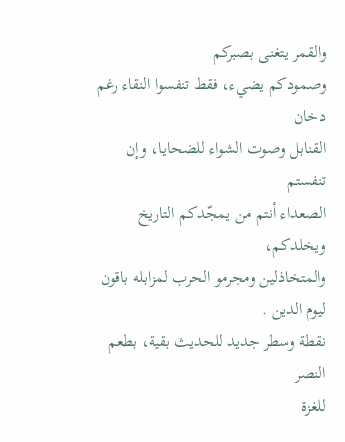والقمر يتغنى بصبركم
وصمودكم يضيء، فقط تنفسوا النقاء رغم دخان
القنابل وصوت الشواء للضحايا، وإن تنفستم
الصعداء أنتم من يمجّدكم التاريخ ويخلدكم،
والمتخاذلين ومجرمو الحرب لمزابله باقون
ليوم الدين .
نقطة وسطر جديد للحديث بقية، بطعم النصر
للغزة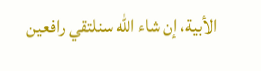الأبية، إن شاء الله سنلتقي رافعين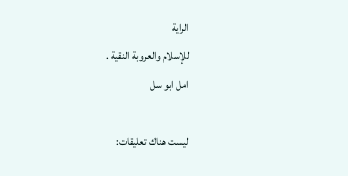الراية
للإسلام والعروبة النقية .
امل ابو سل

ليست هناك تعليقات: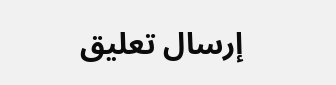إرسال تعليق